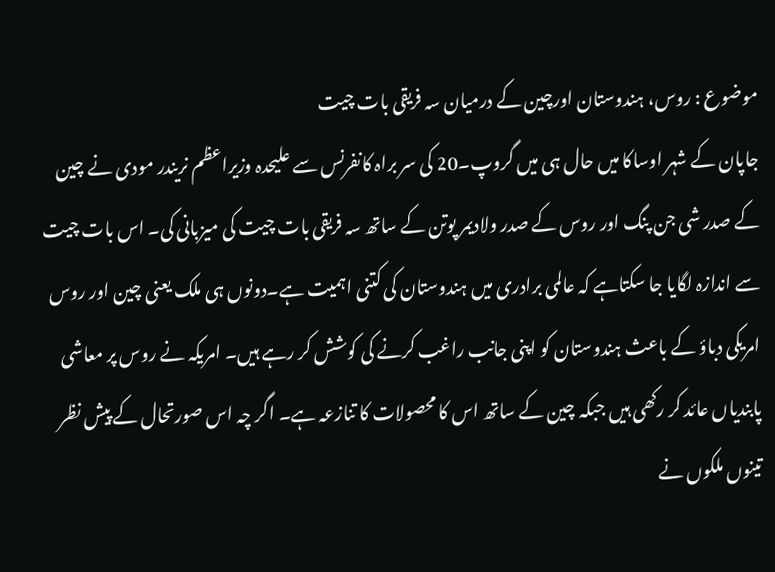موضوع : روس، ہندوستان اورچین کے درمیان سہ فریقی بات چیت
جاپان کے شہر اوساکا میں حال ہی میں گروپ۔20 کی سر براہ کانفرنس سے علیحدہ وزیراعظم نریندر مودی نے چین کے صدر شی جن پنگ اور روس کے صدر ولادیمر پوتن کے ساتھ سہ فریقی بات چیت کی میزبانی کی۔ اس بات چیت سے اندازہ لگایا جا سکتاہے کہ عالمی برادری میں ہندوستان کی کتنی اہمیت ہے۔دونوں ہی ملک یعنی چین اور روس امریکی دباؤ کے باعث ہندوستان کو اپنی جانب راغب کرنے کی کوشش کر رہے ہیں۔ امریکہ نے روس پر معاشی پابندیاں عائد کر رکھی ہیں جبکہ چین کے ساتھ اس کا محصولات کا تنازعہ ہے۔ اگر چہ اس صورتحال کے پیش نظر تینوں ملکوں نے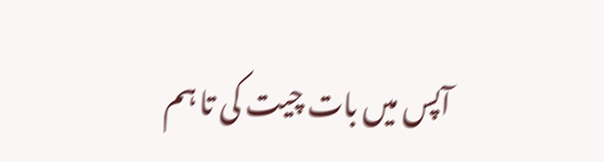آپس میں بات چیت کی تا ہم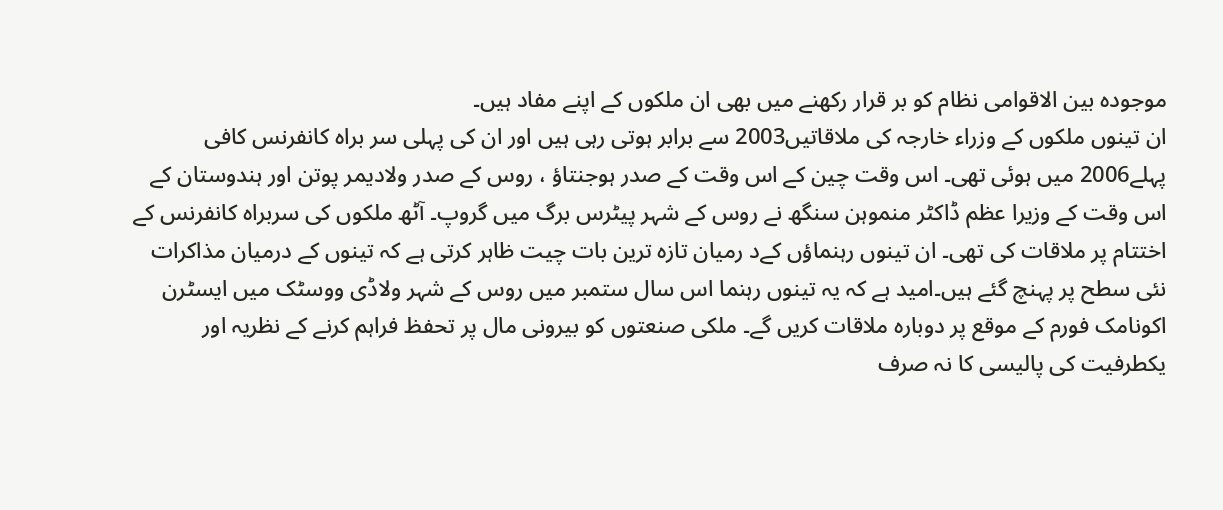موجودہ بین الاقوامی نظام کو بر قرار رکھنے میں بھی ان ملکوں کے اپنے مفاد ہیں۔
ان تینوں ملکوں کے وزراء خارجہ کی ملاقاتیں2003 سے برابر ہوتی رہی ہیں اور ان کی پہلی سر براہ کانفرنس کافی پہلے2006 میں ہوئی تھی۔ اس وقت چین کے اس وقت کے صدر ہوجنتاؤ ، روس کے صدر ولادیمر پوتن اور ہندوستان کے اس وقت کے وزیرا عظم ڈاکٹر منموہن سنگھ نے روس کے شہر پیٹرس برگ میں گروپ۔ آٹھ ملکوں کی سربراہ کانفرنس کے اختتام پر ملاقات کی تھی۔ ان تینوں رہنماؤں کےد رمیان تازہ ترین بات چیت ظاہر کرتی ہے کہ تینوں کے درمیان مذاکرات نئی سطح پر پہنچ گئے ہیں۔امید ہے کہ یہ تینوں رہنما اس سال ستمبر میں روس کے شہر ولاڈی ووسٹک میں ایسٹرن اکونامک فورم کے موقع پر دوبارہ ملاقات کریں گے۔ ملکی صنعتوں کو بیرونی مال پر تحفظ فراہم کرنے کے نظریہ اور یکطرفیت کی پالیسی کا نہ صرف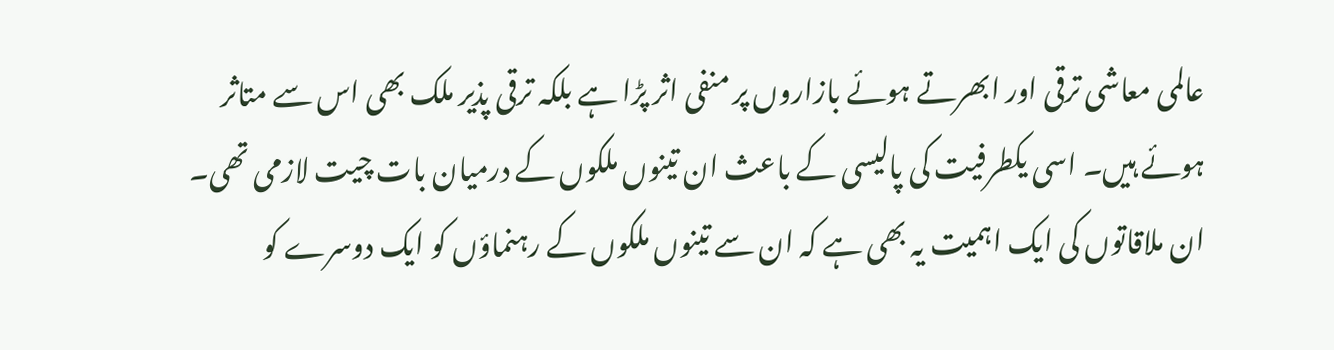عالمی معاشی ترقی اور ابھرتے ہوئے بازاروں پر منفی اثر پڑا ہے بلکہ ترقی پذیر ملک بھی اس سے متاثر ہوئے ہیں۔ اسی یکطرفیت کی پالیسی کے باعث ان تینوں ملکوں کے درمیان بات چیت لازمی تھی۔
ان ملاقاتوں کی ایک اہمیت یہ بھی ہے کہ ان سے تینوں ملکوں کے رہنماؤں کو ایک دوسرے کو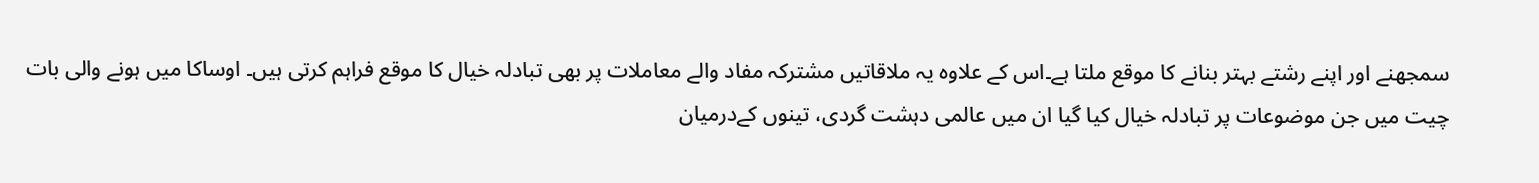سمجھنے اور اپنے رشتے بہتر بنانے کا موقع ملتا ہے۔اس کے علاوہ یہ ملاقاتیں مشترکہ مفاد والے معاملات پر بھی تبادلہ خیال کا موقع فراہم کرتی ہیں۔ اوساکا میں ہونے والی بات چیت میں جن موضوعات پر تبادلہ خیال کیا گیا ان میں عالمی دہشت گردی، تینوں کےدرمیان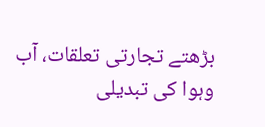بڑھتے تجارتی تعلقات، آب وہوا کی تبدیلی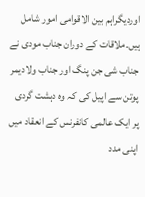اوردیگراہم بین الاقوامی امور شامل ہیں۔ملاقات کے دوران جناب مودی نے جناب شی جن پنگ اور جناب ولادیمر پوتن سے اپیل کی کہ وہ دہشت گردی پر ایک عالمی کانفرنس کے انعقاد میں اپنی مدد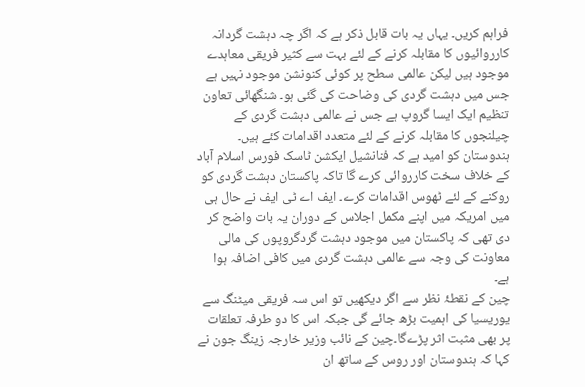فراہم کریں۔ یہاں یہ بات قابل ذکر ہے کہ اگر چہ دہشت گردانہ کارروائیوں کا مقابلہ کرنے کے لئے بہت سے کثیر فریقی معاہدے موجود ہیں لیکن عالمی سطح پر کوئی کنونشن موجود نہیں ہے جس میں دہشت گردی کی وضاحت کی گئی ہو۔ شنگھائی تعاون تنظیم ایک ایسا گروپ ہے جس نے عالمی دہشت گردی کے چیلنجوں کا مقابلہ کرنے کے لئے متعدد اقدامات کئے ہیں۔ ہندوستان کو امید ہے کہ فنانشیل ایکشن ٹاسک فورس اسلام آباد کے خلاف سخت کارروائی کرے گا تاکہ پاکستان دہشت گردی کو روکنے کے لئے ٹھوس اقدامات کرے۔ ایف اے ٹی ایف نے حال ہی میں امریکہ میں اپنے مکمل اجلاس کے دوران یہ بات واضح کر دی تھی کہ پاکستان میں موجود دہشت گردگروپوں کی مالی معاونت کی وجہ سے عالمی دہشت گردی میں کافی اضافہ ہوا ہے۔
چین کے نقطۂ نظر سے اگر دیکھیں تو اس سہ فریقی میٹنگ سے یوریسیا کی اہمیت بڑھ جائے گی جبکہ اس کا دو طرفہ تعلقات پر بھی مثبت اثر پڑےگا۔چین کے نائب وزیر خارجہ زینگ جون نے کہا کہ ہندوستان اور روس کے ساتھ ان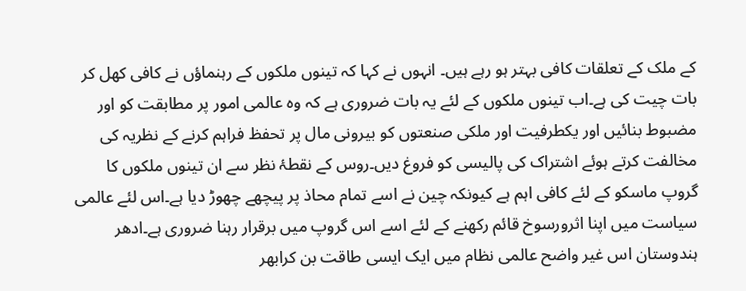کے ملک کے تعلقات کافی بہتر ہو رہے ہیں۔ انہوں نے کہا کہ تینوں ملکوں کے رہنماؤں نے کافی کھل کر بات چیت کی ہے۔اب تینوں ملکوں کے لئے یہ بات ضروری ہے کہ وہ عالمی امور پر مطابقت کو اور مضبوط بنائیں اور یکطرفیت اور ملکی صنعتوں کو بیرونی مال پر تحفظ فراہم کرنے کے نظریہ کی مخالفت کرتے ہوئے اشتراک کی پالیسی کو فروغ دیں۔روس کے نقطۂ نظر سے ان تینوں ملکوں کا گروپ ماسکو کے لئے کافی اہم ہے کیونکہ چین نے اسے تمام محاذ پر پیچھے چھوڑ دیا ہے۔اس لئے عالمی سیاست میں اپنا اثرورسوخ قائم رکھنے کے لئے اسے اس گروپ میں برقرار رہنا ضروری ہے۔ادھر ہندوستان اس غیر واضح عالمی نظام میں ایک ایسی طاقت بن کرابھر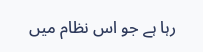رہا ہے جو اس نظام میں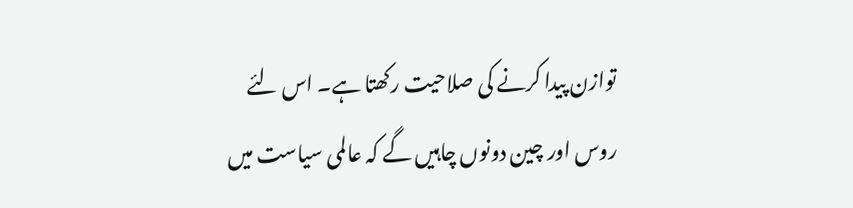توازن پیدا کرنے کی صلاحیت رکھتا ہے۔ اس لئے روس اور چین دونوں چاہیں گے کہ عالمی سیاست میں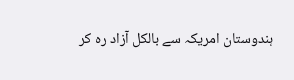ہندوستان امریکہ سے بالکل آزاد رہ کر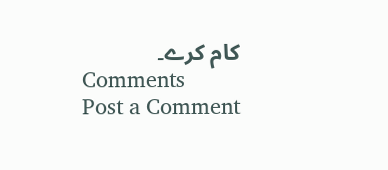کام کرے۔
Comments
Post a Comment